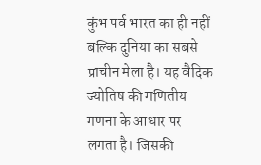कुंभ पर्व भारत का ही नहीं बल्कि दुनिया का सबसे प्राचीन मेला है। यह वैदिक ज्योतिष की गणितीय गणना के आधार पर लगता है। जिसकी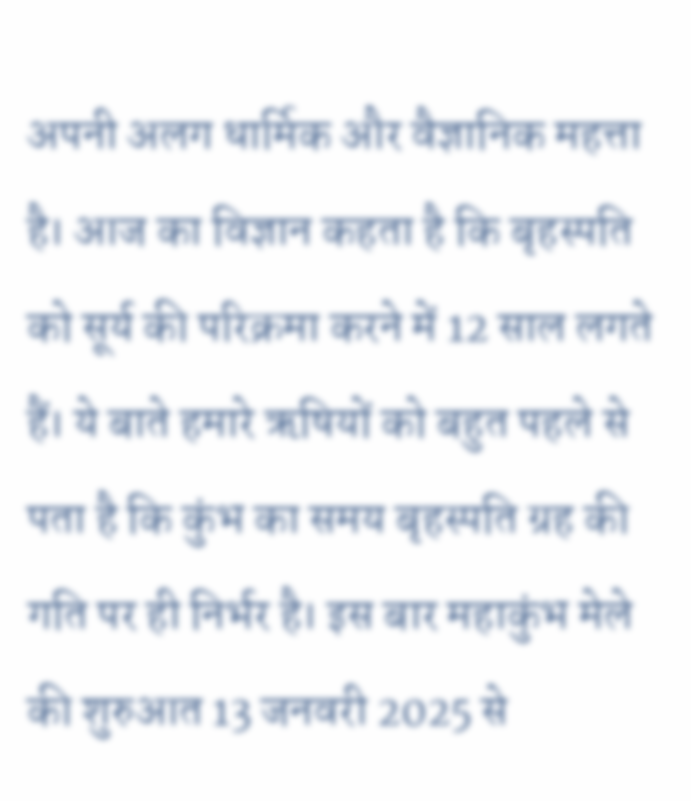अपनी अलग धार्मिक और वैज्ञानिक महत्ता है। आज का विज्ञान कहता है कि बृहस्पति को सूर्य की परिक्रमा करने में 12 साल लगते हैं। ये बाते हमारे ऋषियों को बहुत पहले से पता है कि कुंभ का समय बृहस्पति ग्रह की गति पर ही निर्भर है। इस बार महाकुंभ मेले की शुरुआत 13 जनवरी 2025 से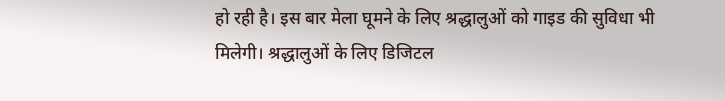हो रही है। इस बार मेला घूमने के लिए श्रद्धालुओं को गाइड की सुविधा भी मिलेगी। श्रद्धालुओं के लिए डिजिटल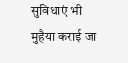सुविधाएं भी मुहैया कराई जा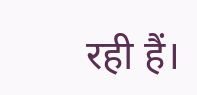रही हैं।